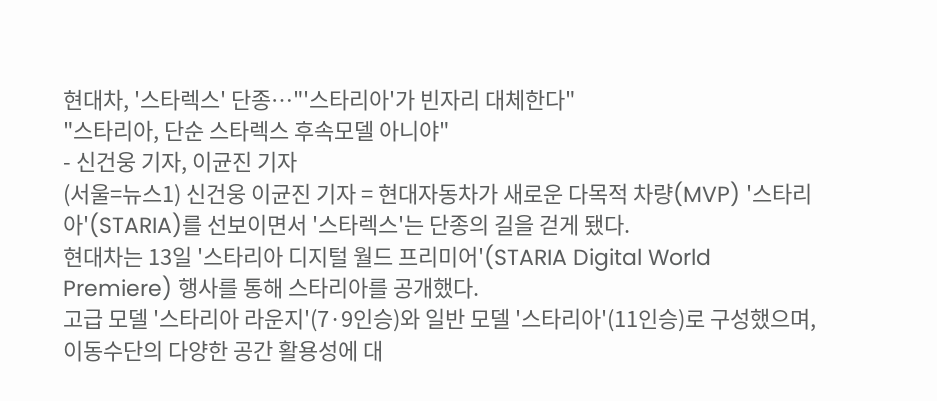현대차, '스타렉스' 단종…"'스타리아'가 빈자리 대체한다"
"스타리아, 단순 스타렉스 후속모델 아니야"
- 신건웅 기자, 이균진 기자
(서울=뉴스1) 신건웅 이균진 기자 = 현대자동차가 새로운 다목적 차량(MVP) '스타리아'(STARIA)를 선보이면서 '스타렉스'는 단종의 길을 걷게 됐다.
현대차는 13일 '스타리아 디지털 월드 프리미어'(STARIA Digital World Premiere) 행사를 통해 스타리아를 공개했다.
고급 모델 '스타리아 라운지'(7·9인승)와 일반 모델 '스타리아'(11인승)로 구성했으며, 이동수단의 다양한 공간 활용성에 대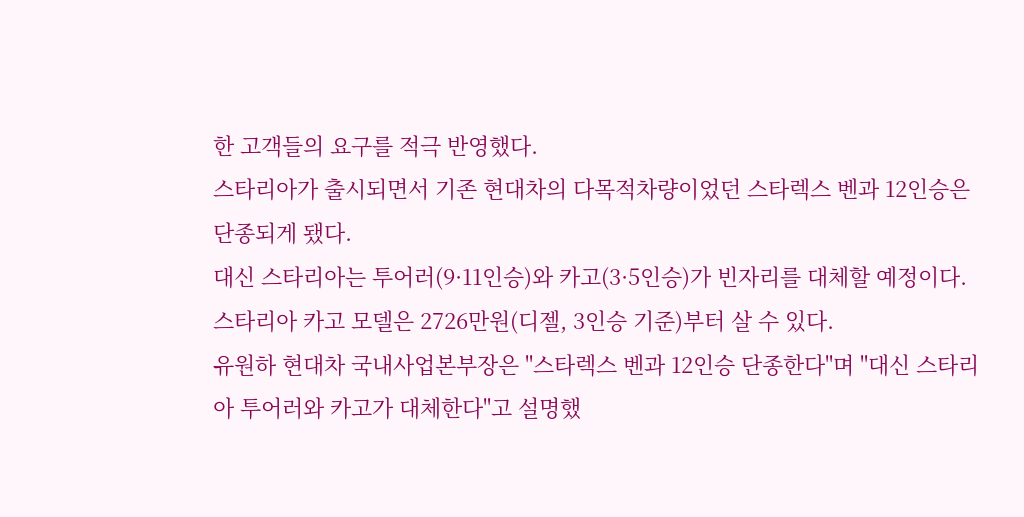한 고객들의 요구를 적극 반영했다.
스타리아가 출시되면서 기존 현대차의 다목적차량이었던 스타렉스 벤과 12인승은 단종되게 됐다.
대신 스타리아는 투어러(9·11인승)와 카고(3·5인승)가 빈자리를 대체할 예정이다. 스타리아 카고 모델은 2726만원(디젤, 3인승 기준)부터 살 수 있다.
유원하 현대차 국내사업본부장은 "스타렉스 벤과 12인승 단종한다"며 "대신 스타리아 투어러와 카고가 대체한다"고 설명했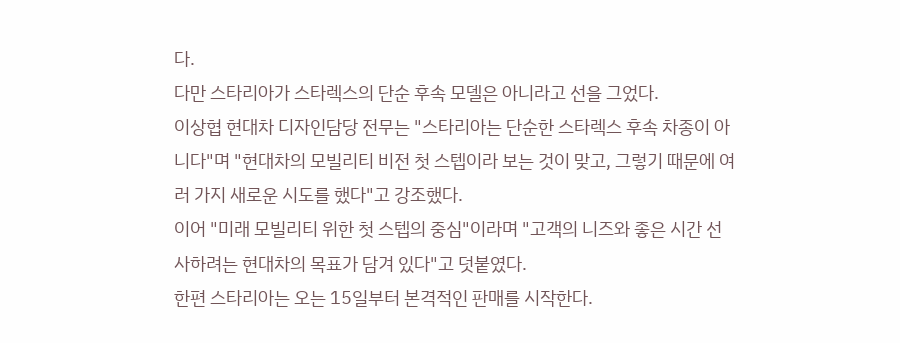다.
다만 스타리아가 스타렉스의 단순 후속 모델은 아니라고 선을 그었다.
이상협 현대차 디자인담당 전무는 "스타리아는 단순한 스타렉스 후속 차종이 아니다"며 "현대차의 모빌리티 비전 첫 스텝이라 보는 것이 맞고, 그렇기 때문에 여러 가지 새로운 시도를 했다"고 강조했다.
이어 "미래 모빌리티 위한 첫 스텝의 중심"이라며 "고객의 니즈와 좋은 시간 선사하려는 현대차의 목표가 담겨 있다"고 덧붙였다.
한편 스타리아는 오는 15일부터 본격적인 판매를 시작한다.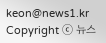keon@news1.kr
Copyright ⓒ 뉴스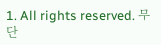1. All rights reserved. 무단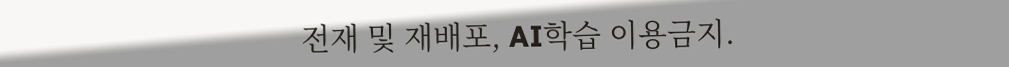전재 및 재배포, AI학습 이용금지.